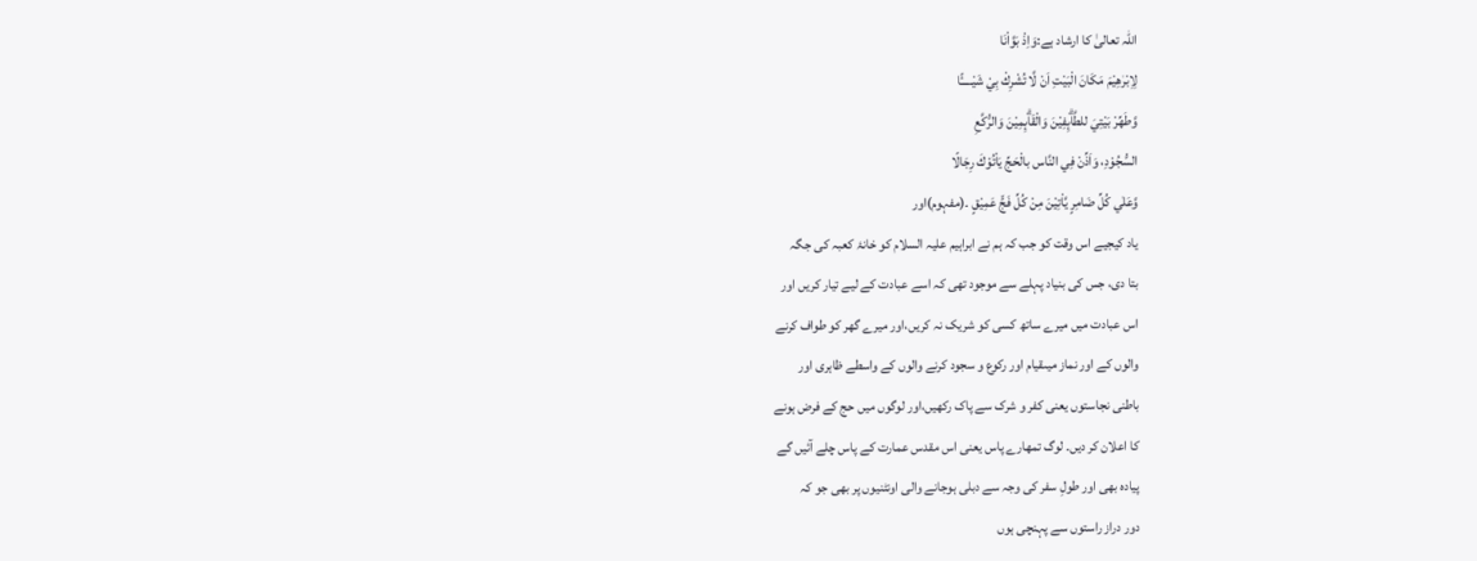اللہ تعالیٰ کا ارشاد ہے:وَاِذْ بَوَّاْنَا
لِاِبْرٰهِيْمَ مَكَانَ الْبَيْتِ اَنْ لَّا تُشْرِكْ بِيْ شَيْـــــًٔا
وَّطَهِّرْ بَيْتِيَ للطَّاۗىِٕفِيْنَ وَالْقَاۗىِٕمِيْنَ وَالرُّكَّعِ
السُّجُوْدِ، وَاَذِّنْ فِي النَّاس بالْحَجِّ يَاْتُوْكَ رِجَالًا
وَّعَلٰي كُلِّ ضَامِرٍ يَّاْتِيْنَ مِنْ كُلِّ فَجٍّ عَمِيْقٍ ۔(مفہوم)اور
یاد کیجیے اس وقت کو جب کہ ہم نے ابراہیم علیہ السلام کو خانۂ کعبہ کی جگہ
بتا دی، جس کی بنیاد پہلے سے موجود تھی کہ اسے عبادت کے لیے تیار کریں اور
اس عبادت میں میرے ساتھ کسی کو شریک نہ کریں،اور میرے گھر کو طواف کرنے
والوں کے اور نماز میںقیام اور رکوع و سجود کرنے والوں کے واسطے ظاہری اور
باطنی نجاستوں یعنی کفر و شرک سے پاک رکھیں،اور لوگوں میں حج کے فرض ہونے
کا اعلان کر دیں۔ لوگ تمھارے پاس یعنی اس مقدس عمارت کے پاس چلے آئیں گے
پیادہ بھی اور طولِ سفر کی وجہ سے دبلی ہوجانے والی اونٹنیوں پر بھی جو کہ
دور دراز راستوں سے پہنچی ہوں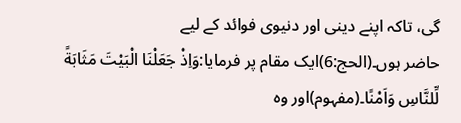گی، تاکہ اپنے دینی اور دنیوی فوائد کے لیے
حاضر ہوں۔(الحج:6)ایک مقام پر فرمایا:وَاِذْ جَعَلْنَا الْبَيْتَ مَثَابَةً
لِّلنَّاسِ وَاَمْنًا۔(مفہوم)اور وہ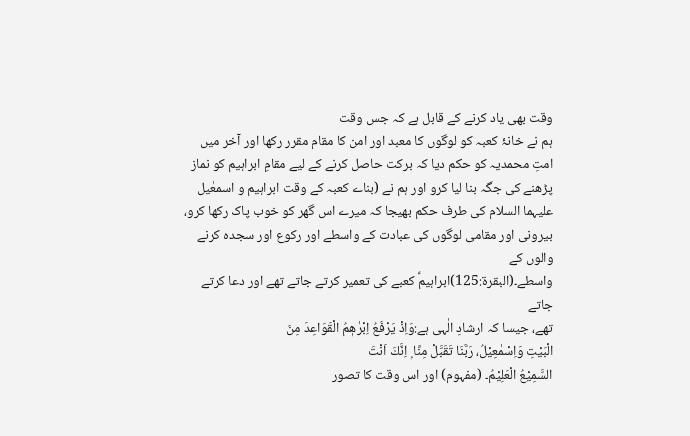وقت بھی یاد کرنے کے قابل ہے کہ جس وقت
ہم نے خانۂ کعبہ کو لوگوں کا معبد اور امن کا مقام مقرر رکھا اور آخر میں
امتِ محمدیہ کو حکم دیا کہ برکت حاصل کرنے کے لیے مقامِ ابراہیم کو نماز
پڑھنے کی جگہ بنا لیا کرو اور ہم نے (بناے کعبہ کے وقت ابراہیم و اسمعٰیل
علیہما السلام کی طرف حکم بھیجا کہ میرے اس گھر کو خوب پاک رکھا کرو،
بیرونی اور مقامی لوگوں کی عبادت کے واسطے اور رکوع اور سجدہ کرنے والوں کے
واسطے۔(البقرۃ:125)ابراہیمؑ کعبے کی تعمیر کرتے جاتے تھے اور دعا کرتے جاتے
تھے، جیسا کہ ارشادِ الٰہی ہے:وَاِذْ يَرْفَعُ اِبْرٰھٖمُ الْقَوَاعِدَ مِنَ
الْبَيْتِ وَاِسْمٰعِيْلُ، رَبَّنَا تَقَبَّلْ مِنَّا ۭ اِنَّكَ اَنْتَ
السَّمِيْعُ الْعَلِيْمُ۔ (مفہوم) اور اس وقت کا تصور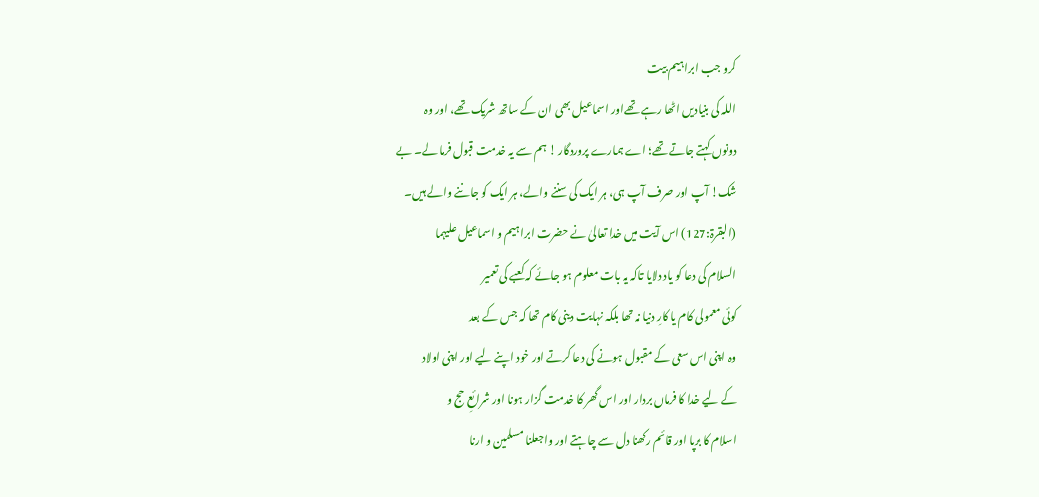کرو جب ابراہیم بیت
اللہ کی بنیادیں اٹھا رہے تھےاور اسماعیل بھی ان کے ساتھ شریک تھے، اور وہ
دونوں کہتے جاتے تھے؛ اے ہمارے پروردگار ! ہم سے یہ خدمت قبول فرما لے۔ بے
شک! آپ اور صرف آپ ہی، ہر ایک کی سننے والے، ہر ایک کو جاننے والے ہیں۔
(البقرۃ:127) اس آیت میں خدا تعالیٰ نے حضرت ابراہیم و اسماعیل علیہما
السلام کی دعا کو یاد دلایا تاکہ یہ بات معلوم ہو جائے کہ کعبے کی تعمیر
کوئی معمولی کام یا کارِ دنیا نہ تھا بلکہ نہایت دینی کام تھا کہ جس کے بعد
وہ اپنی اس سعی کے مقبول ہونے کی دعا کرتے اور خود اپنے لیے اور اپنی اولاد
کے لیے خدا کا فرماں بردار اور اس گھر کا خدمت گزار ہونا اور شرائعِ حج و
اسلام کا برپا اور قائم رکھنا دل سے چاہتے اور واجعلنا مسلمین و ارنا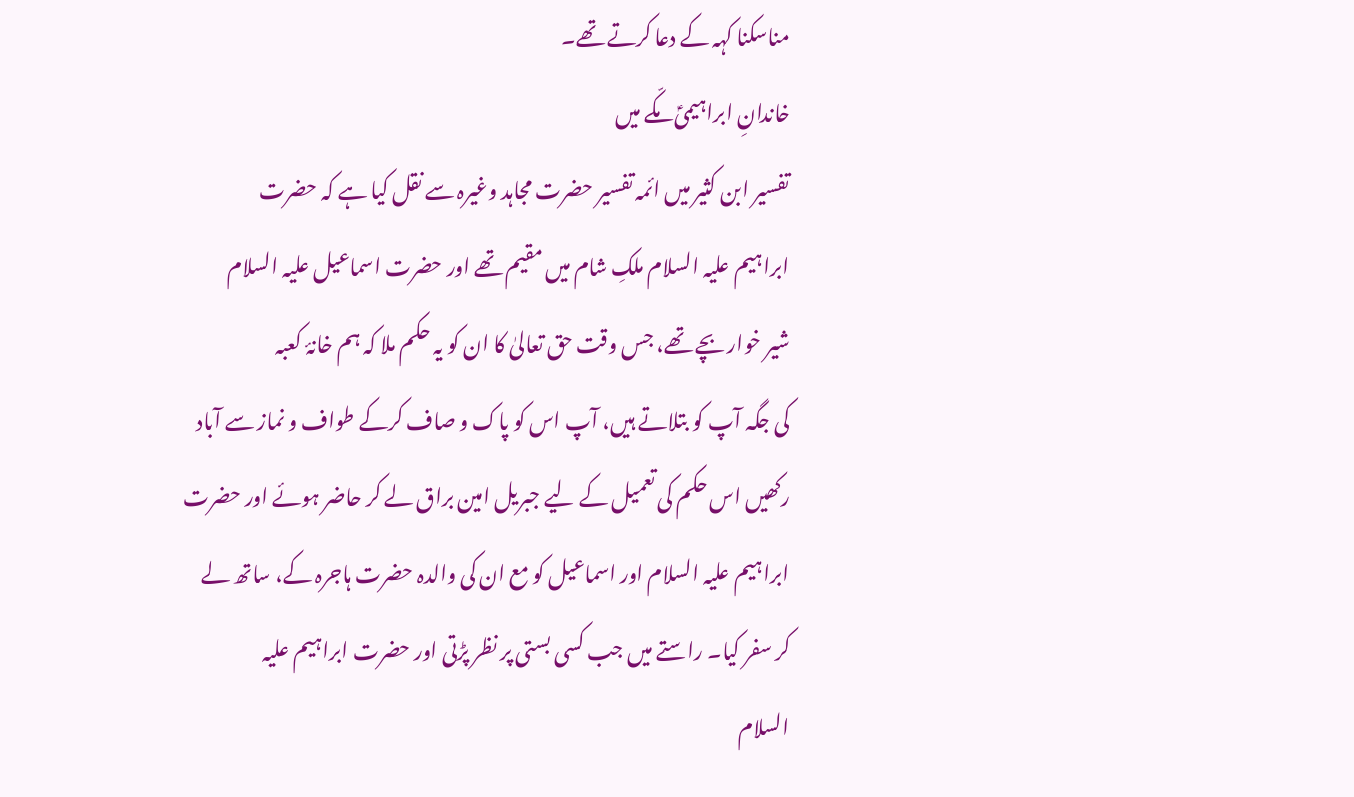مناسکنا کہہ کے دعا کرتے تھے۔
خاندانِ ابراہیمیؑ مکّے میں
تفسیر ابن کثیر میں ائمہ تفسیر حضرت مجاہد وغیرہ سے نقل کیا ہے کہ حضرت
ابراہیم علیہ السلام ملکِ شام میں مقیم تھے اور حضرت اسماعیل علیہ السلام
شیر خوار بچے تھے، جس وقت حق تعالیٰ کا ان کو یہ حکم ملا کہ ہم خانۂ کعبہ
کی جگہ آپ کو بتلاتے ہیں، آپ اس کو پاک و صاف کرکے طواف و نماز سے آباد
رکھیں اس حکم کی تعمیل کے لیے جبریل امین براق لے کر حاضر ہوئے اور حضرت
ابراہیم علیہ السلام اور اسماعیل کو مع ان کی والدہ حضرت ہاجرہ کے، ساتھ لے
کر سفر کیا۔ راستے میں جب کسی بستی پر نظر پڑتی اور حضرت ابراہیم علیہ
السلام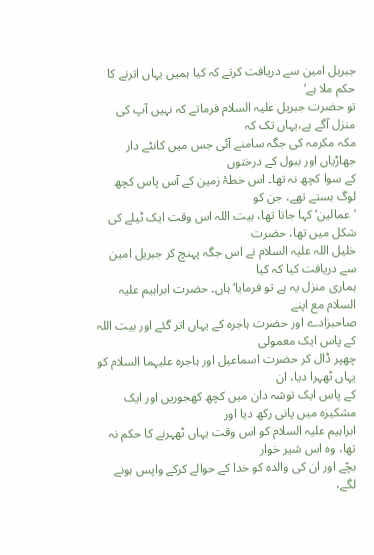جبریل امین سے دریافت کرتے کہ کیا ہمیں یہاں اترنے کا حکم ملا ہے‘
تو حضرت جبریل علیہ السلام فرماتے کہ نہیں آپ کی منزل آگے ہے،یہاں تک کہ
مکہ مکرمہ کی جگہ سامنے آئی جس میں کانٹے دار جھاڑیاں اور ببول کے درختوں
کے سوا کچھ نہ تھا۔ اس خطۂ زمین کے آس پاس کچھ لوگ بستے تھے، جن کو
’عمالین‘ کہا جاتا تھا، بیت اللہ اس وقت ایک ٹیلے کی شکل میں تھا، حضرت
خلیل اللہ علیہ السلام نے اس جگہ پہنچ کر جبریل امین سے دریافت کیا کہ کیا
ہماری منزل یہ ہے تو فرمایا‘ ہاں۔ حضرت ابراہیم علیہ السلام مع اپنے
صاحبزادے اور حضرت ہاجرہ کے یہاں اتر گئے اور بیت اللہ کے پاس ایک معمولی
چھپر ڈال کر حضرت اسماعیل اور ہاجرہ علیہما السلام کو یہاں ٹھہرا دیا، ان
کے پاس ایک توشہ دان میں کچھ کھجوریں اور ایک مشکیزہ میں پانی رکھ دیا اور
ابراہیم علیہ السلام کو اس وقت یہاں ٹھہرنے کا حکم نہ تھا، وہ اس شیر خوار
بچّے اور ان کی والدہ کو خدا کے حوالے کرکے واپس ہونے لگے،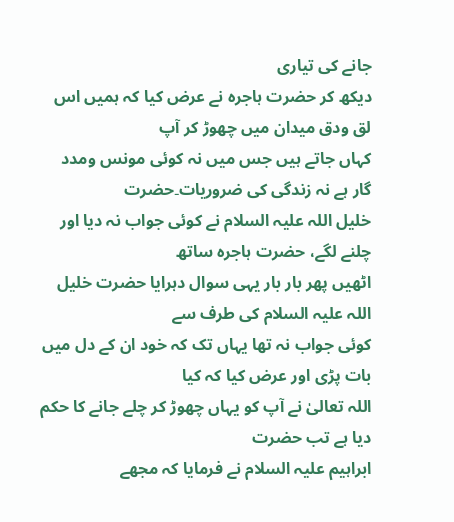جانے کی تیاری
دیکھ کر حضرت ہاجرہ نے عرض کیا کہ ہمیں اس لق ودق میدان میں چھوڑ کر آپ
کہاں جاتے ہیں جس میں نہ کوئی مونس ومدد گار ہے نہ زندگی کی ضروریات۔حضرت
خلیل اللہ علیہ السلام نے کوئی جواب نہ دیا اور چلنے لگے، حضرت ہاجرہ ساتھ
اٹھیں پھر بار بار یہی سوال دہرایا حضرت خلیل اللہ علیہ السلام کی طرف سے
کوئی جواب نہ تھا یہاں تک کہ خود ان کے دل میں بات پڑی اور عرض کیا کہ کیا
اللہ تعالیٰ نے آپ کو یہاں چھوڑ کر چلے جانے کا حکم دیا ہے تب حضرت
ابراہیم علیہ السلام نے فرمایا کہ مجھے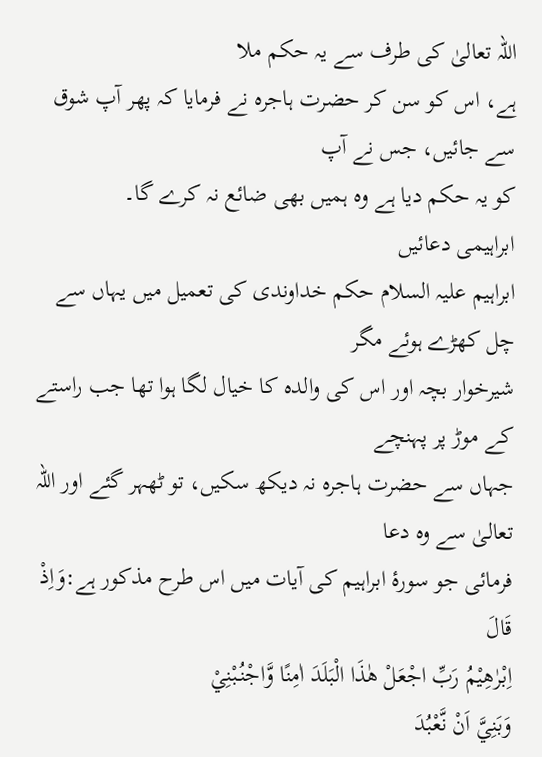اللہ تعالیٰ کی طرف سے یہ حکم ملا
ہے، اس کو سن کر حضرت ہاجرہ نے فرمایا کہ پھر آپ شوق سے جائیں، جس نے آپ
کو یہ حکم دیا ہے وہ ہمیں بھی ضائع نہ کرے گا۔
ابراہیمی دعائیں
ابراہیم علیہ السلام حکم خداوندی کی تعمیل میں یہاں سے چل کھڑے ہوئے مگر
شیرخوار بچہ اور اس کی والدہ کا خیال لگا ہوا تھا جب راستے کے موڑ پر پہنچے
جہاں سے حضرت ہاجرہ نہ دیکھ سکیں، تو ٹھہر گئے اور اللہ تعالیٰ سے وہ دعا
فرمائی جو سورۂ ابراہیم کی آیات میں اس طرح مذکور ہے:وَاِذْ قَالَ
اِبْرٰهِيْمُ رَبِّ اجْعَلْ هٰذَا الْبَلَدَ اٰمِنًا وَّاجْنُبْنِيْ
وَبَنِيَّ اَنْ نَّعْبُدَ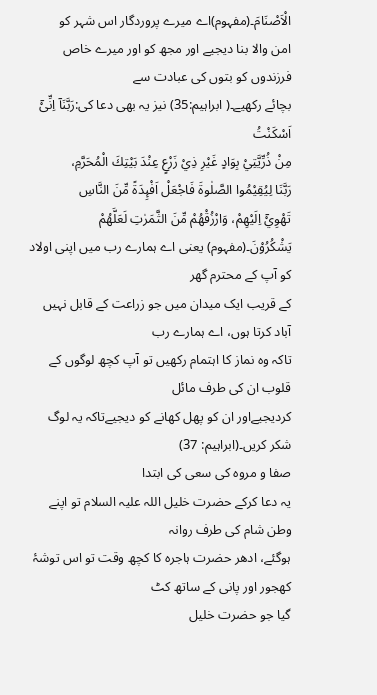الْاَصْنَامَ۔(مفہوم)اے میرے پروردگار اس شہر کو
امن والا بنا دیجیے اور مجھ کو اور میرے خاص فرزندوں کو بتوں کی عبادت سے
بچائے رکھیے۔( ابراہیم:35) نیز یہ بھی دعا کی:رَبَّنَآ اِنِّىْٓ اَسْكَنْتُ
مِنْ ذُرِّيَّتِيْ بِوَادٍ غَيْرِ ذِيْ زَرْعٍ عِنْدَ بَيْتِكَ الْمُحَرَّمِ،
رَبَّنَا لِيُقِيْمُوا الصَّلٰوةَ فَاجْعَلْ اَفْىِٕدَةً مِّنَ النَّاسِ
تَهْوِيْٓ اِلَيْهِمْ، وَارْزُقْهُمْ مِّنَ الثَّمَرٰتِ لَعَلَّهُمْ
يَشْكُرُوْنَ۔(مفہوم) یعنی اے ہمارے رب میں اپنی اولاد کو آپ کے محترم گھر
کے قریب ایک میدان میں جو زراعت کے قابل نہیں آباد کرتا ہوں، اے ہمارے رب
تاکہ وہ نماز کا اہتمام رکھیں تو آپ کچھ لوگوں کے قلوب ان کی طرف مائل
کردیجیےاور ان کو پھل کھانے کو دیجیےتاکہ یہ لوگ شکر کریں۔(ابراہیم: 37)
صفا و مروہ کی سعی کی ابتدا
یہ دعا کرکے حضرت خلیل اللہ علیہ السلام تو اپنے وطن شام کی طرف روانہ
ہوگئے، ادھر حضرت ہاجرہ کا کچھ وقت تو اس توشۂ کھجور اور پانی کے ساتھ کٹ
گیا جو حضرت خلیل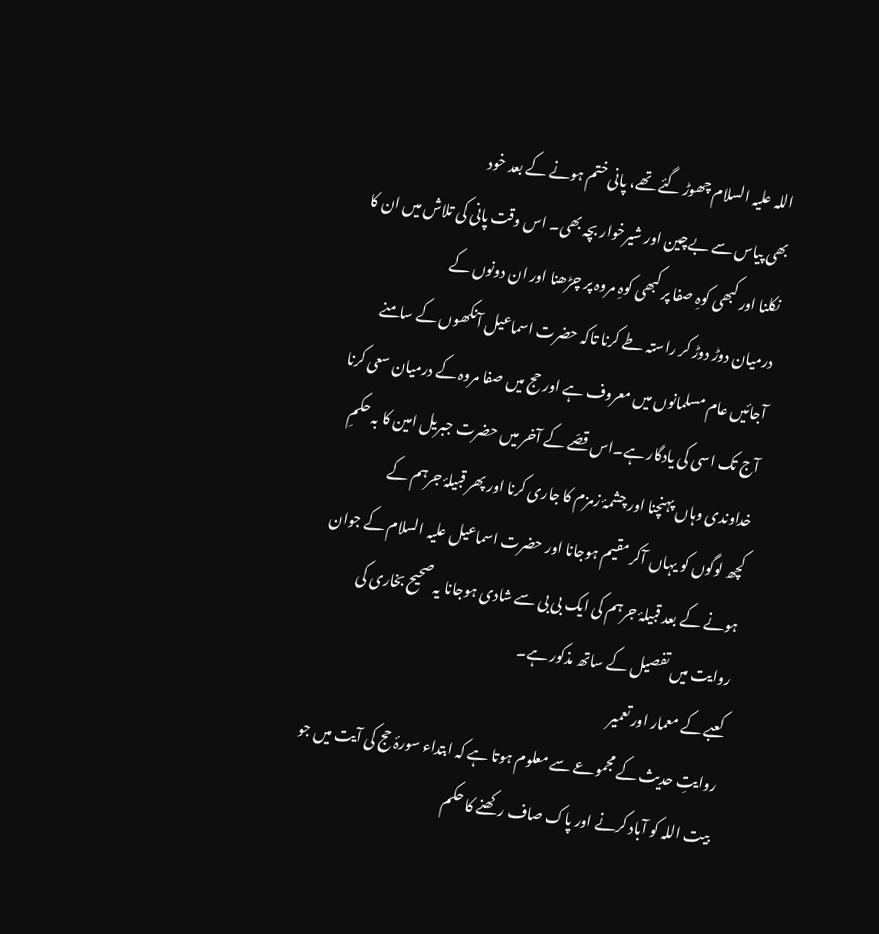اللہ علیہ السلام چھوڑ گئے تھے، پانی ختم ہونے کے بعد خود
بھی پیاس سے بےچین اور شیرخوار بچہ بھی۔ اس وقت پانی کی تلاش میں ان کا
نکلنا اور کبھی کوہِ صفا پر کبھی کوہِ مروہ پر چڑھنا اور ان دونوں کے
درمیان دوڑ دوڑ کر راستہ طے کرنا تاکہ حضرت اسماعیل آنکھوں کے سامنے
آجائیں عام مسلمانوں میں معروف ہے اور حج میں صفا مروہ کے درمیان سعی کرنا
آج تک اسی کی یادگار ہے۔اس قصّے کے آخر میں حضرت جبریل امین کا بہ حکمِ
خداوندی وہاں پہنچنا اور چشمۂ زمزم کا جاری کرنا اور پھر قبیلۂ جرہم کے
کچھ لوگوں کو یہاں آکر مقیم ہوجانا اور حضرت اسماعیل علیہ السلام کے جوان
ہونے کے بعد قبیلۂ جرہم کی ایک بی بی سے شادی ہوجانا یہ صحیح بخاری کی
روایت میں تفصیل کے ساتھ مذکور ہے۔
کعبے کے معمار اور تعمیر
روایتِ حدیث کے مجموعے سے معلوم ہوتا ہے کہ ابتداء سورۂ حج کی آیت میں جو
بیت اللہ کو آباد کرنے اور پاک صاف رکھنے کا حکم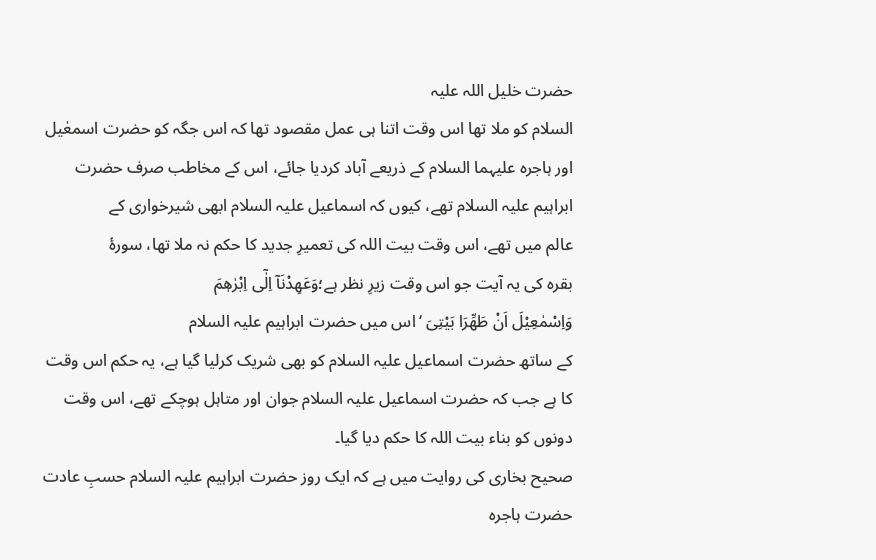حضرت خلیل اللہ علیہ
السلام کو ملا تھا اس وقت اتنا ہی عمل مقصود تھا کہ اس جگہ کو حضرت اسمعٰیل
اور ہاجرہ علیہما السلام کے ذریعے آباد کردیا جائے، اس کے مخاطب صرف حضرت
ابراہیم علیہ السلام تھے، کیوں کہ اسماعیل علیہ السلام ابھی شیرخواری کے
عالم میں تھے، اس وقت بیت اللہ کی تعمیرِ جدید کا حکم نہ ملا تھا، سورۂ
بقرہ کی یہ آیت جو اس وقت زیرِ نظر ہے؛وَعَهِدْنَآ اِلٰٓى اِبْرٰهٖمَ
وَاِسْمٰعِيْلَ اَنْ طَهِّرَا بَيْتِىَ ‘اس میں حضرت ابراہیم علیہ السلام
کے ساتھ حضرت اسماعیل علیہ السلام کو بھی شریک کرلیا گیا ہے، یہ حکم اس وقت
کا ہے جب کہ حضرت اسماعیل علیہ السلام جوان اور متاہل ہوچکے تھے، اس وقت
دونوں کو بناء بیت اللہ کا حکم دیا گیا۔
صحیح بخاری کی روایت میں ہے کہ ایک روز حضرت ابراہیم علیہ السلام حسبِ عادت
حضرت ہاجرہ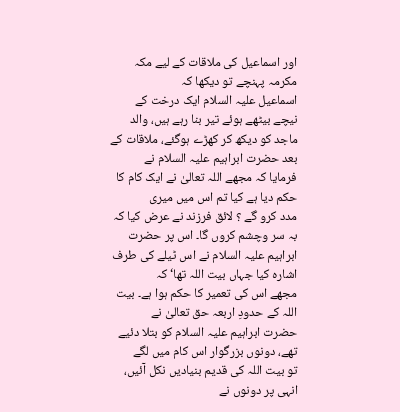اور اسماعیل کی ملاقات کے لیے مکہ مکرمہ پہنچے تو دیکھا کہ
اسماعیل علیہ السلام ایک درخت کے نیچے بیٹھے ہوئے تیر بنا رہے ہیں، والد
ماجد کو دیکھ کر کھڑے ہوگئے، ملاقات کے بعد حضرت ابراہیم علیہ السلام نے
فرمایا کہ مجھے اللہ تعالیٰ نے ایک کام کا حکم دیا ہے کیا تم اس میں میری
مدد کرو گے ؟ لائق فرزند نے عرض کیا کہ بہ سر وچشم کروں گا۔ اس پر حضرت
ابراہیم علیہ السلام نے اس ٹیلے کی طرف اشارہ کیا جہاں بیت اللہ تھا‘ کہ
مجھے اس کی تعمیر کا حکم ہوا ہے۔ بیت اللہ کے حدودِ اربعہ حق تعالیٰ نے
حضرت ابراہیم علیہ السلام کو بتلا دئیے تھے، دونوں بزرگوار اس کام میں لگے
تو بیت اللہ کی قدیم بنیادیں نکل آئیں، انہی پر دونوں نے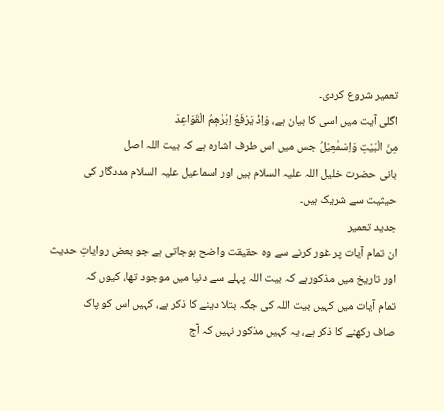تعمیر شروع کردی۔
اگلی آیت میں اسی کا بیان ہے، وَاِذْ يَرْفَعُ اِبْرٰھٖمُ الْقَوَاعِدَ
مِنَ الْبَيْتِ وَاِسْمٰعِيْلُ جس میں اس طرف اشارہ ہے کہ بیت اللہ اصل
بانی حضرت خلیل اللہ علیہ السلام ہیں اور اسماعیل علیہ السلام مددگار کی
حیثیت سے شریک ہیں۔
جدید تعمیر
ان تمام آیات پر غور کرنے سے وہ حقیقت واضح ہوجاتی ہے جو بعض روایاتِ حدیث
اور تاریخ میں مذکورہے کہ بیت اللہ پہلے سے دنیا میں موجود تھا، کیوں کہ
تمام آیات میں کہیں بیت اللہ کی جگہ بتلا دینے کا ذکر ہے، کہیں اس کو پاک
صاف رکھنے کا ذکر ہے، یہ کہیں مذکور نہیں کہ آج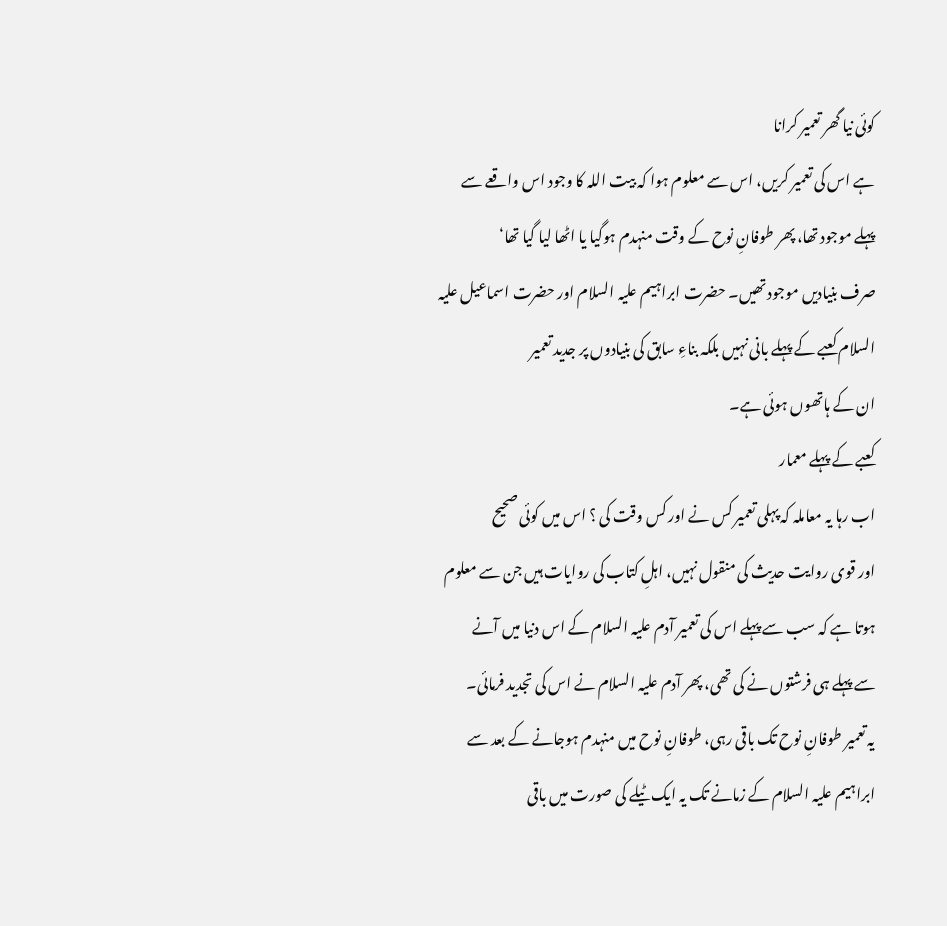کوئی نیا گھر تعمیر کرانا
ہے اس کی تعمیر کریں، اس سے معلوم ہوا کہ بیت اللہ کا وجود اس واقعے سے
پہلے موجود تھا، پھر طوفانِ نوح کے وقت منہدم ہوگیا یا اٹھا لیا گیا تھا‘
صرف بنیادیں موجود تھیں۔ حضرت ابراہیم علیہ السلام اور حضرت اسماعیل علیہ
السلام کعبے کے پہلے بانی نہیں بلکہ بناءِ سابق کی بنیادوں پر جدید تعمیر
ان کے ہاتھوں ہوئی ہے۔
کعبے کے پہلے معمار
اب رہا یہ معاملہ کہ پہلی تعمیر کس نے اور کس وقت کی ؟ اس میں کوئی صحیح
اور قوی روایت حدیث کی منقول نہیں، اہلِ کتاب کی روایات ہیں جن سے معلوم
ہوتا ہے کہ سب سے پہلے اس کی تعمیر آدم علیہ السلام کے اس دنیا میں آنے
سے پہلے ہی فرشتوں نے کی تھی، پھر آدم علیہ السلام نے اس کی تجدید فرمائی۔
یہ تعمیر طوفانِ نوح تک باقی رہی، طوفانِ نوح میں منہدم ہوجانے کے بعد سے
ابراہیم علیہ السلام کے زمانے تک یہ ایک ٹیلے کی صورت میں باقی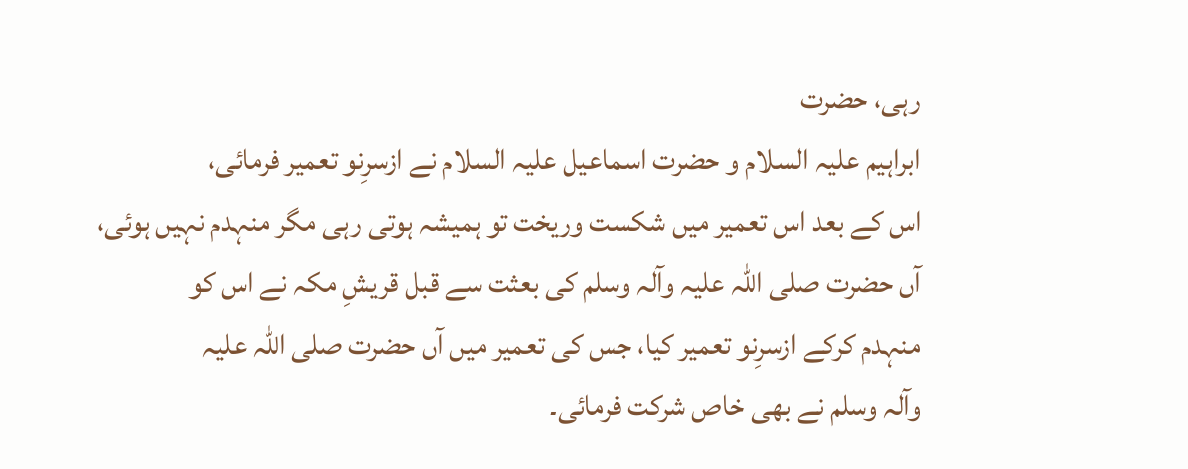رہی، حضرت
ابراہیم علیہ السلام و حضرت اسماعیل علیہ السلام نے ازسرِنو تعمیر فرمائی،
اس کے بعد اس تعمیر میں شکست وریخت تو ہمیشہ ہوتی رہی مگر منہدم نہیں ہوئی،
آں حضرت صلی اللہ علیہ وآلہ وسلم کی بعثت سے قبل قریشِ مکہ نے اس کو
منہدم کرکے ازسرِنو تعمیر کیا، جس کی تعمیر میں آں حضرت صلی اللہ علیہ
وآلہ وسلم نے بھی خاص شرکت فرمائی۔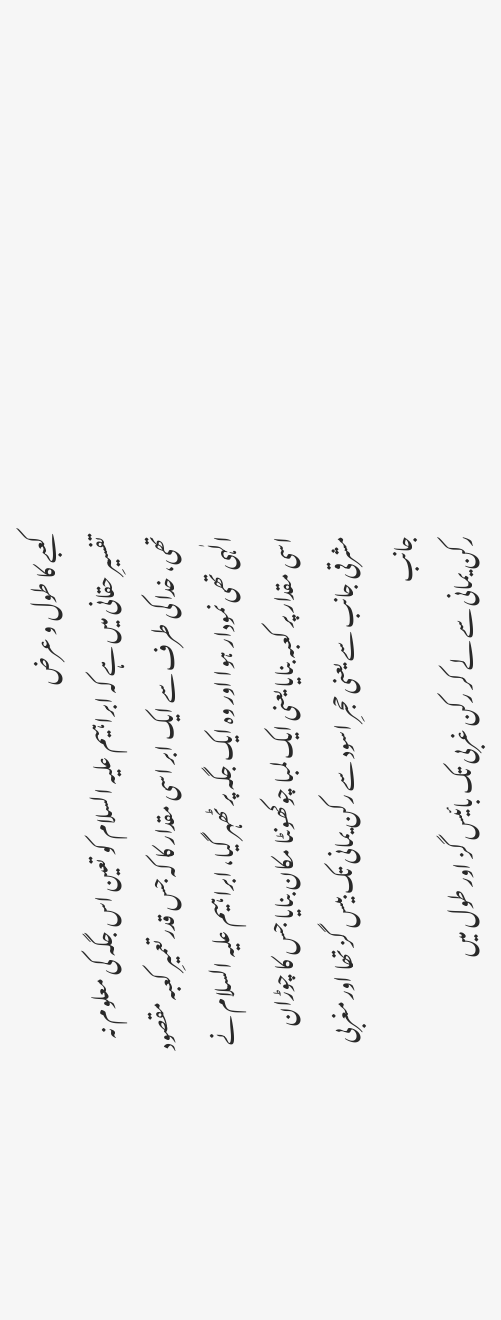کعبے کا طول و عرض
تفسیرِ حقانی میں ہے کہ ابراہیم علیہ السلام کو تعین اس جگہ کی معلوم نہ
تھی، خدا کی طرف سے ایک ابر اسی مقدار کا کہ جس قدر تعمیرِ کعبہ مقصود
الٰہی تھی نمودار ہوا اور وہ ایک جگہ پر ٹھہر گیا، ابراہیم علیہ السلام نے
اسی مقدار پر کعبہ بنایا یعنی ایک لمبا چوکھونٹا مکان بنایا جس کا چوڑان
مشرقی جانب سے یعنی حجرِ اسود سے رکن یمانی تک بیس گز تھا اور مغربی جانب
رکن یمانی سے لے کر رکن غربی تک بائیس گز اور طول میں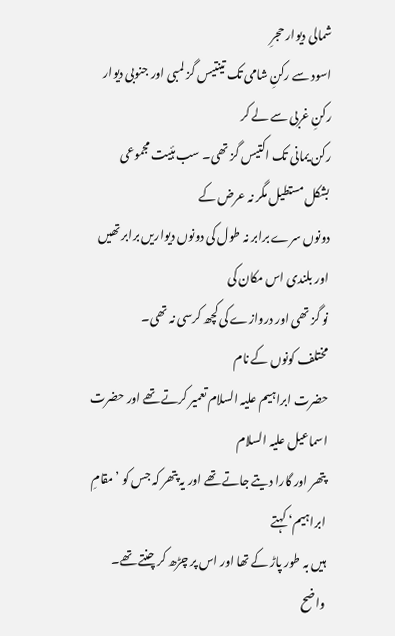شمالی دیوار حجرِ
اسود سے رکنِ شامی تک تینتیس گز لمبی اور جنوبی دیوار رکنِ غربی سے لے کر
رکن یمانی تک اکتیس گز تھی۔ سب ہئیت مجموعی بشکل مستطیل مگر نہ عرض کے
دونوں سرے برابر نہ طول کی دونوں دیواریں برابر تھیں اور بلندی اس مکان کی
نو گز تھی اور دروازے کی کچھ کرسی نہ تھی۔
مختلف کونوں کے نام
حضرت ابراہیم علیہ السلام تعمیر کرتے تھے اور حضرت اسماعیل علیہ السلام
پتھر اور گارا دیتے جاتے تھے اور یہ پتھر کہ جس کو ’مقامِ ابراہیم‘ کہتے
ہیں بہ طور پاڑ کے تھا اور اس پر چڑھ کر چنتے تھے۔ واضح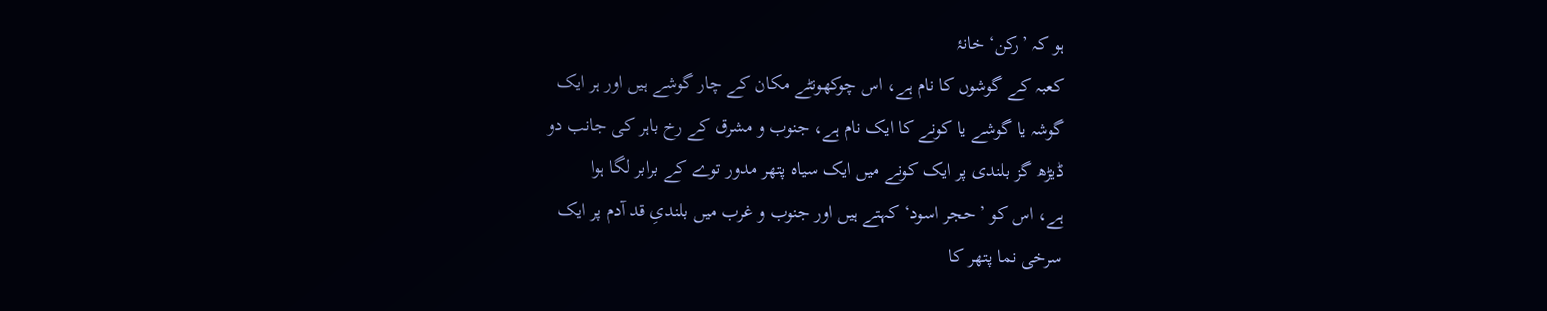ہو کہ ’رکن‘ خانۂ
کعبہ کے گوشوں کا نام ہے، اس چوکھونٹے مکان کے چار گوشے ہیں اور ہر ایک
گوشہ یا گوشے یا کونے کا ایک نام ہے، جنوب و مشرق کے رخ باہر کی جانب دو
ڈیڑھ گز بلندی پر ایک کونے میں ایک سیاہ پتھر مدور توے کے برابر لگا ہوا
ہے، اس کو ’حجر اسود‘ کہتے ہیں اور جنوب و غرب میں بلندیِ قد آدم پر ایک
سرخی نما پتھر کا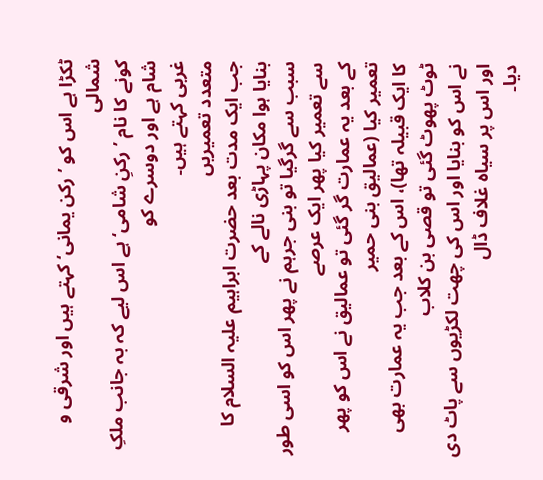ٹکڑا ہے اس کو ’رکن یمانی‘ کہتے ہیں اور شرقی و شمالی
کونے کا نام ’رکنِ شامی‘ ہے اس لیے کہ بہ جانب ملکِ شام ہے اور دوسرے کو
غربی کہتے ہیں۔
متعدد تعمیریں
جب ایک مدت بعد حضرت ابراہیم علیہ السلام کا بنایا ہوا مکان پہاڑی نالے کے
سبب سے گرگیا تو بنی جرہم نے پھر اس کو اسی طور سے تعمیر کیا پھر ایک عرصے
کے بعد یہ عمارت گر گئی تو عمالیق نے اس کو پھر تعمیر کیا (عمالیق بنی حمیر
کا ایک قبیلہ تھا)، اس کے بعد جب یہ عمارت بھی ٹوٹ پھوٹ گئی تو قصی بن کلاب
نے اس کو بنایا اور اس کی چھت لکڑیوں سے پاٹ دی اور اس پر سیاہ غلاف ڈال
دیا۔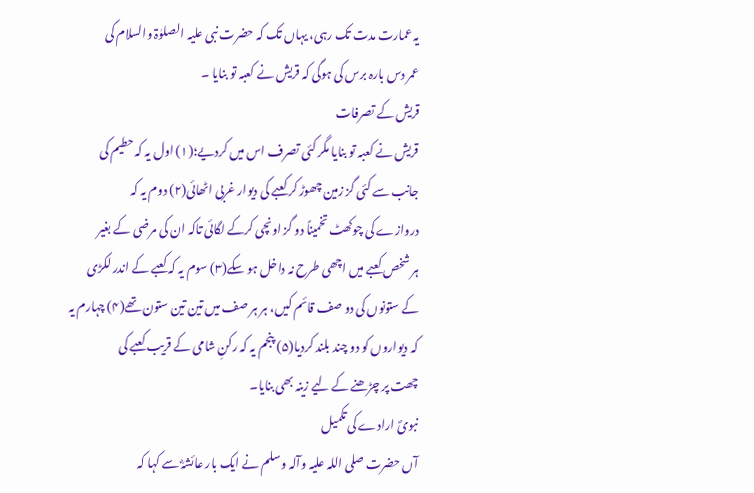یہ عمارت مدت تک رہی، یہاں تک کہ حضرت نبی علیہ الصلوٰۃ والسلام کی
عمر دس بارہ برس کی ہوگی کہ قریش نے کعبہ تو بنایا ۔
قریش کے تصرفات
قریش نے کعبہ تو بنایا مگر کئی تصرف اس میں کردیے؛(۱) اول یہ کہ حطیم کی
جانب سے کئی گز زمین چھوڑ کر کعبے کی دیوار غربی اٹھائی(۲) دوم یہ کہ
دروازے کی چوکھٹ تخمیناً دو گز اونچی کرکے لگائی تاکہ ان کی مرضی کے بغیر
ہر شخص کعبے میں اچھی طرح نہ داخل ہو سکے(۳) سوم یہ کہ کعبے کے اندر لکڑی
کے ستونوں کی دو صف قائم کیں، ہر ہر صف میں تین تین ستون تھے(۴) چہارم یہ
کہ دیواروں کو دو چند بلند کردیا(۵) پنجم یہ کہ رکنِ شامی کے قریب کعبے کی
چھت پر چڑھنے کے لیے زینہ بھی بنایا۔
نبویؐ ارادے کی تکمیل
آں حضرت صلی اللہ علیہ وآلہ وسلم نے ایک بار عائشہؓ سے کہا کہ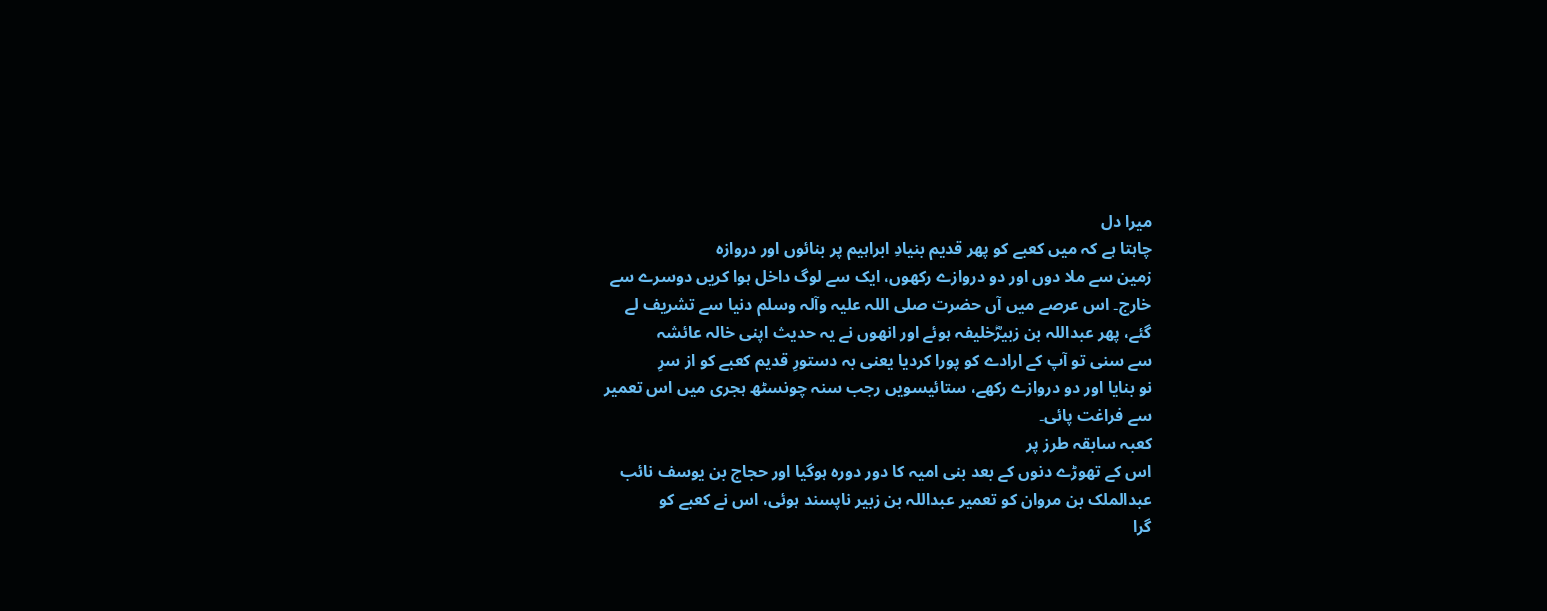میرا دل
چاہتا ہے کہ میں کعبے کو پھر قدیم بنیادِ ابراہیم پر بنائوں اور دروازہ
زمین سے ملا دوں اور دو دروازے رکھوں، ایک سے لوگ داخل ہوا کریں دوسرے سے
خارج۔ اس عرصے میں آں حضرت صلی اللہ علیہ وآلہ وسلم دنیا سے تشریف لے
گئے، پھر عبداللہ بن زبیرؓخلیفہ ہوئے اور انھوں نے یہ حدیث اپنی خالہ عائشہ
سے سنی تو آپ کے ارادے کو پورا کردیا یعنی بہ دستورِ قدیم کعبے کو از سرِ
نو بنایا اور دو دروازے رکھے، ستائیسویں رجب سنہ چونسٹھ ہجری میں اس تعمیر
سے فراغت پائی۔
کعبہ سابقہ طرز پر
اس کے تھوڑے دنوں کے بعد بنی امیہ کا دور دورہ ہوگیا اور حجاج بن یوسف نائب
عبدالملک بن مروان کو تعمیر عبداللہ بن زبیر ناپسند ہوئی، اس نے کعبے کو
گرا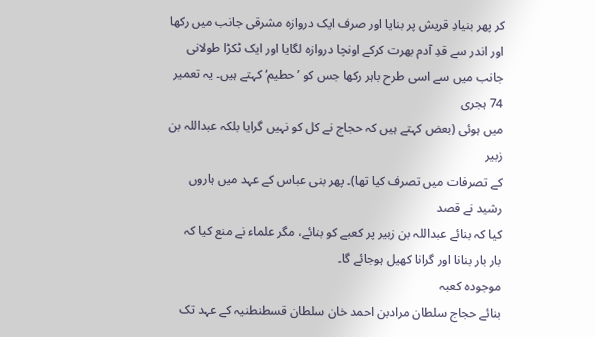کر پھر بنیادِ قریش پر بنایا اور صرف ایک دروازہ مشرقی جانب میں رکھا
اور اندر سے قدِ آدم بھرت کرکے اونچا دروازہ لگایا اور ایک ٹکڑا طولانی
جانب میں سے اسی طرح باہر رکھا جس کو ’حطیم‘ کہتے ہیں۔ یہ تعمیر 74 ہجری
میں ہوئی (بعض کہتے ہیں کہ حجاج نے کل کو نہیں گرایا بلکہ عبداللہ بن زبیر
کے تصرفات میں تصرف کیا تھا)۔ پھر بنی عباس کے عہد میں ہاروں رشید نے قصد
کیا کہ بنائے عبداللہ بن زبیر پر کعبے کو بنائے، مگر علماء نے منع کیا کہ
بار بار بنانا اور گرانا کھیل ہوجائے گا۔
موجودہ کعبہ
بنائے حجاج سلطان مرادبن احمد خان سلطان قسطنطنیہ کے عہد تک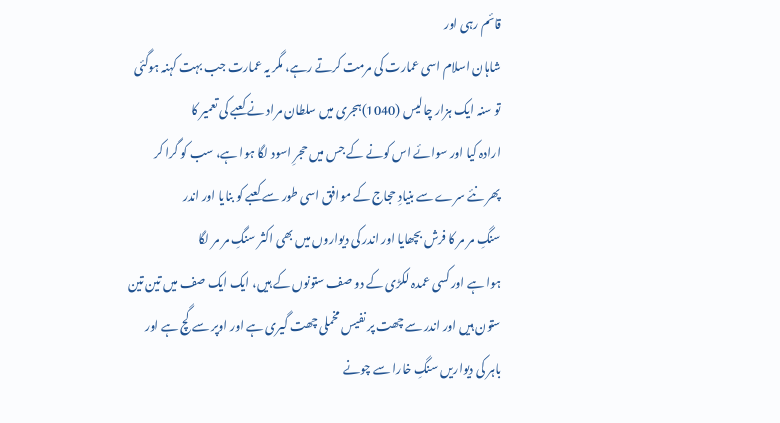قائم رہی اور
شاہان اسلام اسی عمارت کی مرمت کرتے رہے، مگر یہ عمارت جب بہت کہنہ ہوگئی
تو سنہ ایک ہزار چالیس (1040)ہجری میں سلطان مراد نے کعبے کی تعمیر کا
ارادہ کیا اور سوائے اس کونے کے جس میں حجرِ اسود لگا ہوا ہے، سب کو گرا کر
پھر نئے سرے سے بنیادِ حجاج کے موافق اسی طور سے کعبے کو بنایا اور اندر
سنگِ مر مر کا فرش بچھایا اور اندر کی دیواروں میں بھی اکثر سنگِ مر مر لگا
ہوا ہے اور کسی عمدہ لکڑی کے دو صف ستونوں کے ہیں، ایک ایک صف میں تین تین
ستون ہیں اور اندر سے چھت پر نفیس مخملی چھت گیری ہے اور اوپر سے گچ ہے اور
باہر کی دیواریں سنگِ خارا سے چونے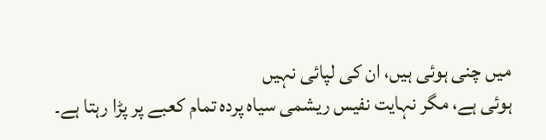میں چنی ہوئی ہیں، ان کی لپائی نہیں
ہوئی ہے، مگر نہایت نفیس ریشمی سیاہ پردہ تمام کعبے پر پڑا رہتا ہے۔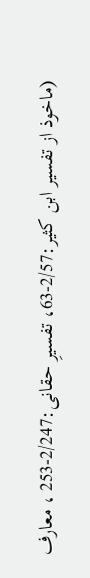(ماخوذ از تفسیر ابن کثیر:2/57-63، تفسیرِ حقانی:2/247-253 ، معارف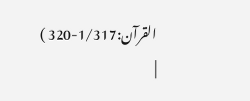القرآن:1/317-320 )
|